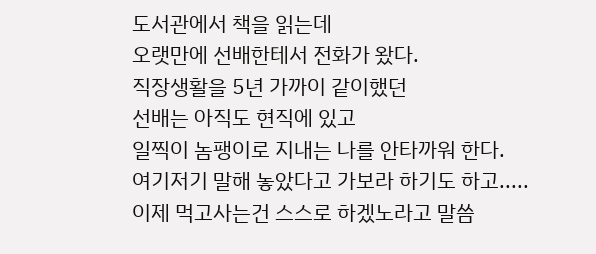도서관에서 책을 읽는데
오랫만에 선배한테서 전화가 왔다.
직장생활을 5년 가까이 같이했던
선배는 아직도 현직에 있고
일찍이 놈팽이로 지내는 나를 안타까워 한다.
여기저기 말해 놓았다고 가보라 하기도 하고.....
이제 먹고사는건 스스로 하겠노라고 말씀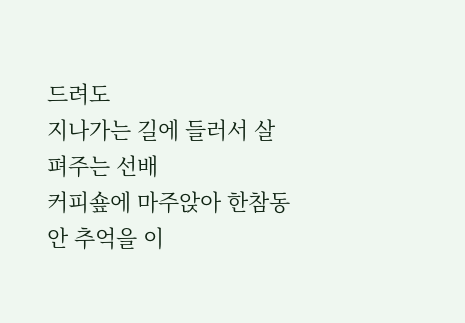드려도
지나가는 길에 들러서 살펴주는 선배
커피숖에 마주앉아 한참동안 추억을 이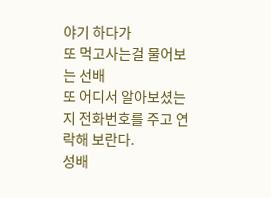야기 하다가
또 먹고사는걸 물어보는 선배
또 어디서 알아보셨는지 전화번호를 주고 연락해 보란다.
성배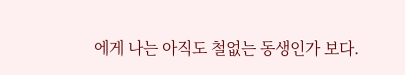에게 나는 아직도 철없는 동생인가 보다.